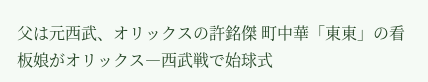父は元西武、オリックスの許銘傑 町中華「東東」の看板娘がオリックス―西武戦で始球式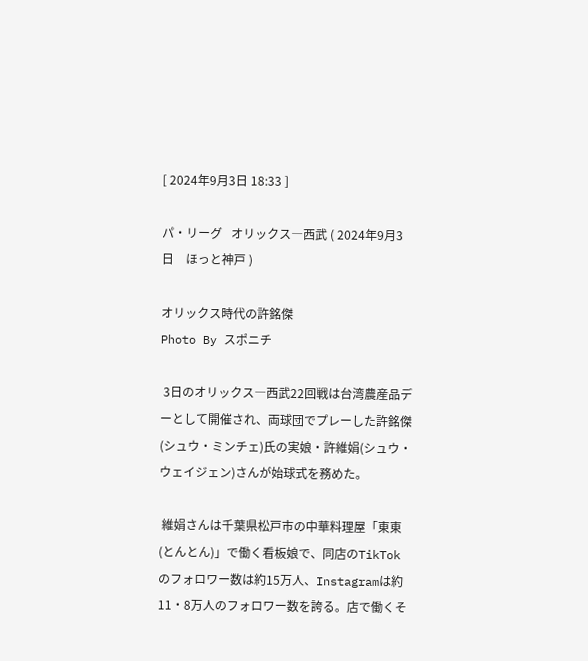[ 2024年9月3日 18:33 ]

パ・リーグ   オリックス―西武 ( 2024年9月3日    ほっと神戸 )

オリックス時代の許銘傑
Photo By スポニチ

 3日のオリックス―西武22回戦は台湾農産品デーとして開催され、両球団でプレーした許銘傑(シュウ・ミンチェ)氏の実娘・許維娟(シュウ・ウェイジェン)さんが始球式を務めた。

 維娟さんは千葉県松戸市の中華料理屋「東東(とんとん)」で働く看板娘で、同店のTikTokのフォロワー数は約15万人、Instagramは約11・8万人のフォロワー数を誇る。店で働くそ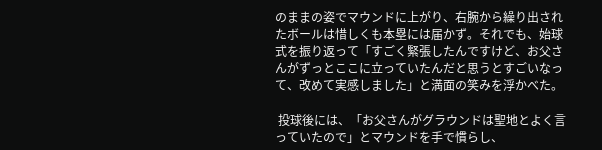のままの姿でマウンドに上がり、右腕から繰り出されたボールは惜しくも本塁には届かず。それでも、始球式を振り返って「すごく緊張したんですけど、お父さんがずっとここに立っていたんだと思うとすごいなって、改めて実感しました」と満面の笑みを浮かべた。

 投球後には、「お父さんがグラウンドは聖地とよく言っていたので」とマウンドを手で慣らし、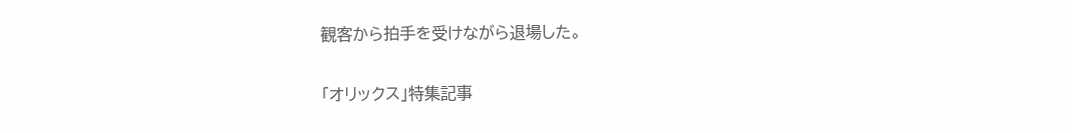観客から拍手を受けながら退場した。

「オリックス」特集記事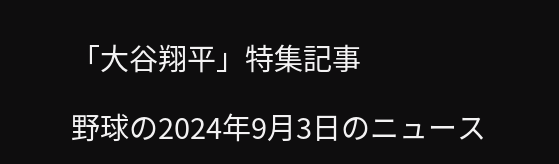「大谷翔平」特集記事

野球の2024年9月3日のニュース